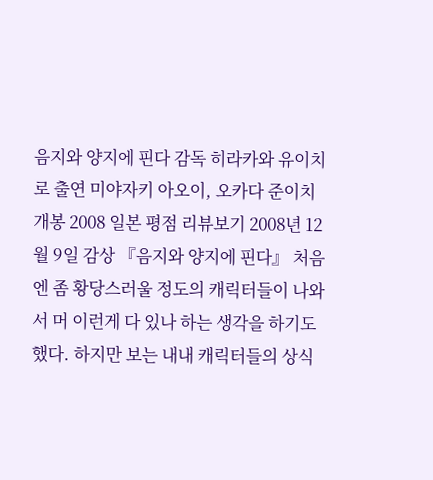음지와 양지에 핀다 감독 히라카와 유이치로 출연 미야자키 아오이, 오카다 준이치 개봉 2008 일본 평점 리뷰보기 2008년 12월 9일 감상 『음지와 양지에 핀다』 처음엔 좀 황당스러울 정도의 캐릭터들이 나와서 머 이런게 다 있나 하는 생각을 하기도 했다. 하지만 보는 내내 캐릭터들의 상식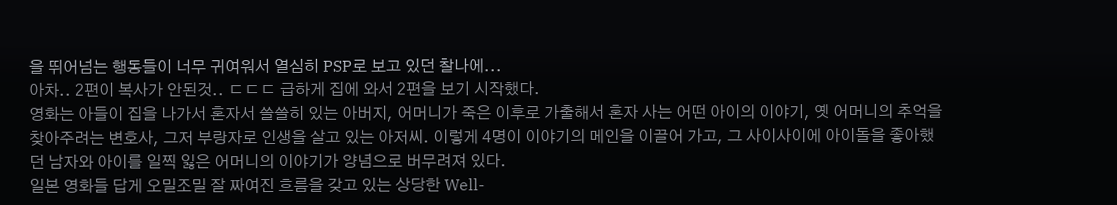을 뛰어넘는 행동들이 너무 귀여워서 열심히 PSP로 보고 있던 찰나에...
아차.. 2편이 복사가 안된것.. ㄷㄷㄷ 급하게 집에 와서 2편을 보기 시작했다.
영화는 아들이 집을 나가서 혼자서 쓸쓸히 있는 아버지, 어머니가 죽은 이후로 가출해서 혼자 사는 어떤 아이의 이야기, 옛 어머니의 추억을 찾아주려는 변호사, 그저 부랑자로 인생을 살고 있는 아저씨. 이렇게 4명이 이야기의 메인을 이끌어 가고, 그 사이사이에 아이돌을 좋아했던 남자와 아이를 일찍 잃은 어머니의 이야기가 양념으로 버무려져 있다.
일본 영화들 답게 오밀조밀 잘 짜여진 흐름을 갖고 있는 상당한 Well-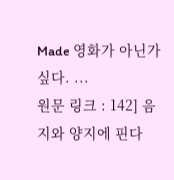Made 영화가 아닌가 싶다. ...
원문 링크 : 142] 음지와 양지에 핀다